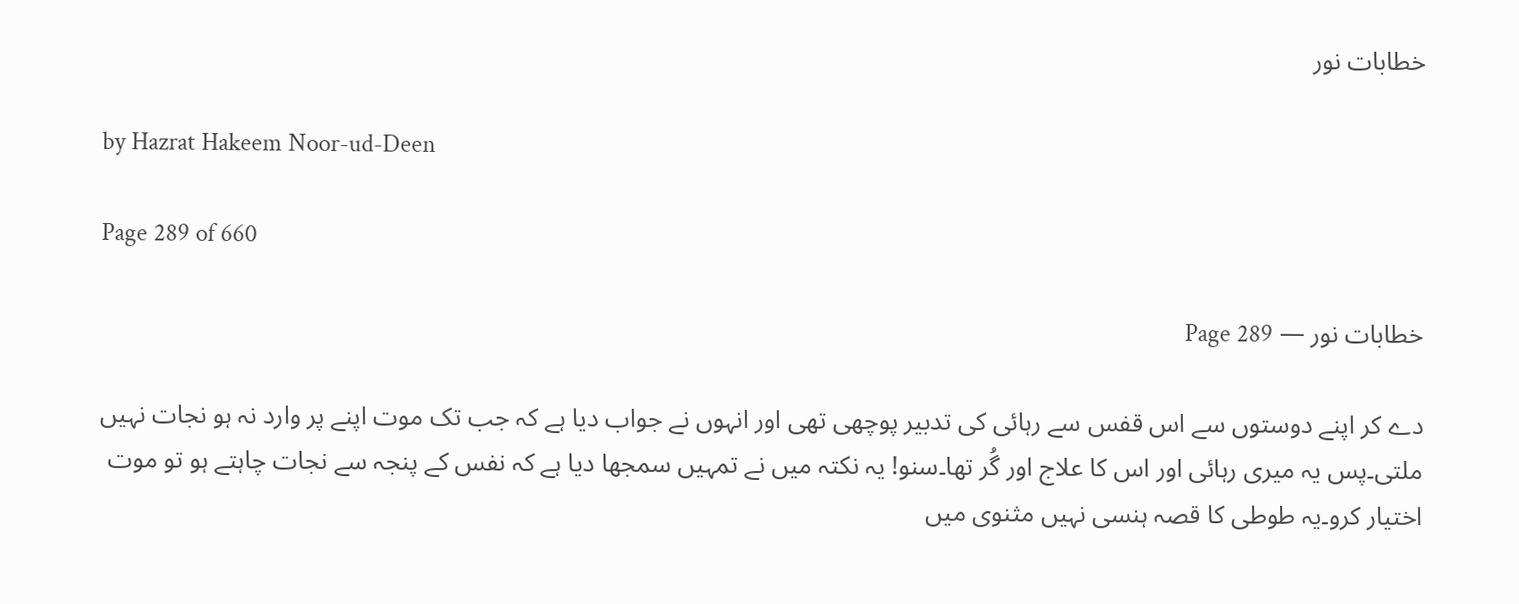خطابات نور

by Hazrat Hakeem Noor-ud-Deen

Page 289 of 660

خطابات نور — Page 289

دے کر اپنے دوستوں سے اس قفس سے رہائی کی تدبیر پوچھی تھی اور انہوں نے جواب دیا ہے کہ جب تک موت اپنے پر وارد نہ ہو نجات نہیں ملتی۔پس یہ میری رہائی اور اس کا علاج اور گُر تھا۔سنو! یہ نکتہ میں نے تمہیں سمجھا دیا ہے کہ نفس کے پنجہ سے نجات چاہتے ہو تو موت اختیار کرو۔یہ طوطی کا قصہ ہنسی نہیں مثنوی میں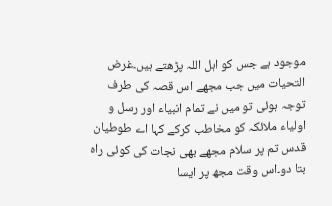موجود ہے جس کو اہل اللہ پڑھتے ہیں۔غرض التحیات میں جب مجھے اس قصہ کی طرف توجہ ہوئی تو میں نے تمام انبیاء اور رسل و اولیاء ملائکہ کو مخاطب کرکے کہا اے طوطیان قدس تم پر سلام مجھے بھی نجات کی کوئی راہ بتا دو۔اس وقت مجھ پر ایسا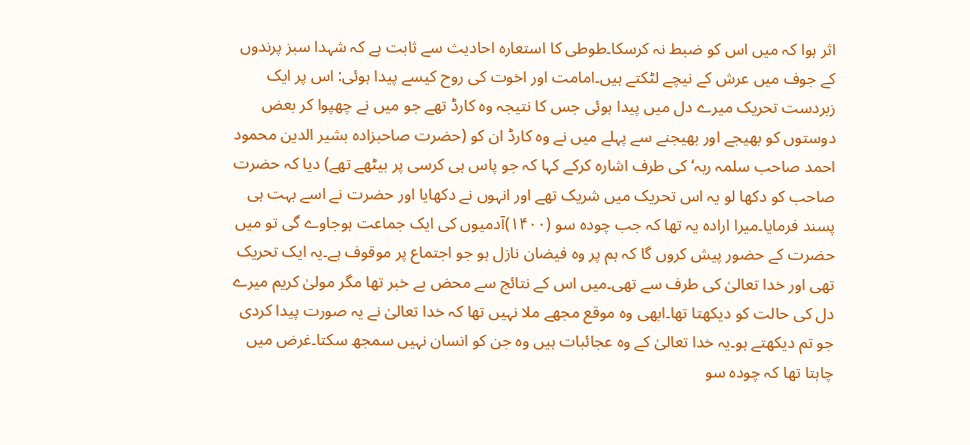اثر ہوا کہ میں اس کو ضبط نہ کرسکا۔طوطی کا استعارہ احادیث سے ثابت ہے کہ شہدا سبز پرندوں کے جوف میں عرش کے نیچے لٹکتے ہیں۔امامت اور اخوت کی روح کیسے پیدا ہوئی: اس پر ایک زبردست تحریک میرے دل میں پیدا ہوئی جس کا نتیجہ وہ کارڈ تھے جو میں نے چھپوا کر بعض دوستوں کو بھیجے اور بھیجنے سے پہلے میں نے وہ کارڈ ان کو (حضرت صاحبزادہ بشیر الدین محمود احمد صاحب سلمہ ربہ‘ کی طرف اشارہ کرکے کہا کہ جو پاس ہی کرسی پر بیٹھے تھے) دیا کہ حضرت صاحب کو دکھا لو یہ اس تحریک میں شریک تھے اور انہوں نے دکھایا اور حضرت نے اسے بہت ہی پسند فرمایا۔میرا ارادہ یہ تھا کہ جب چودہ سو (۱۴۰۰)آدمیوں کی ایک جماعت ہوجاوے گی تو میں حضرت کے حضور پیش کروں گا کہ ہم پر وہ فیضان نازل ہو جو اجتماع پر موقوف ہے۔یہ ایک تحریک تھی اور خدا تعالیٰ کی طرف سے تھی۔میں اس کے نتائج سے محض بے خبر تھا مگر مولیٰ کریم میرے دل کی حالت کو دیکھتا تھا۔ابھی وہ موقع مجھے ملا نہیں تھا کہ خدا تعالیٰ نے یہ صورت پیدا کردی جو تم دیکھتے ہو۔یہ خدا تعالیٰ کے وہ عجائبات ہیں وہ جن کو انسان نہیں سمجھ سکتا۔غرض میں چاہتا تھا کہ چودہ سو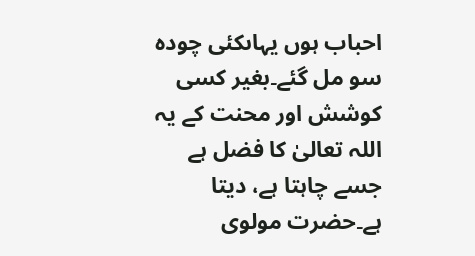احباب ہوں یہاںکئی چودہ سو مل گئے۔بغیر کسی کوشش اور محنت کے یہ اللہ تعالیٰ کا فضل ہے جسے چاہتا ہے، دیتا ہے۔حضرت مولوی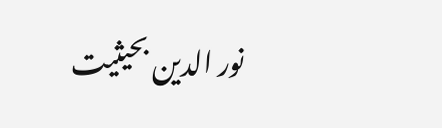نور الدین بحیثیت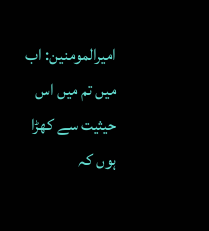امیرالمومنین: اب میں تم میں اس حیثیت سے کھڑا ہوں کہ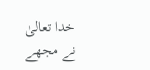خدا تعالیٰ نے مجھے